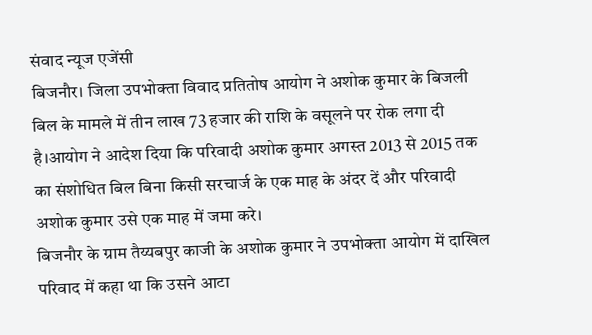संवाद न्यूज एजेंसी
बिजनौर। जिला उपभोक्ता विवाद प्रतितोष आयोग ने अशोक कुमार के बिजली बिल के मामले में तीन लाख 73 हजार की राशि के वसूलने पर रोक लगा दी है।आयोग ने आदेश दिया कि परिवादी अशोक कुमार अगस्त 2013 से 2015 तक का संशोधित बिल बिना किसी सरचार्ज के एक माह के अंदर दें और परिवादी अशोक कुमार उसे एक माह में जमा करे।
बिजनौर के ग्राम तैय्यबपुर काजी के अशोक कुमार ने उपभोक्ता आयोग में दाखिल परिवाद में कहा था कि उसने आटा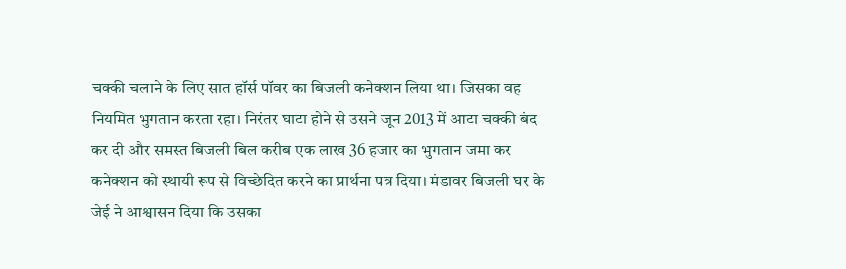चक्की चलाने के लिए सात हॉर्स पॉवर का बिजली कनेक्शन लिया था। जिसका वह नियमित भुगतान करता रहा। निरंतर घाटा होने से उसने जून 2013 में आटा चक्की बंद कर दी और समस्त बिजली बिल करीब एक लाख 36 हजार का भुगतान जमा कर कनेक्शन को स्थायी रूप से विच्छेदित करने का प्रार्थना पत्र दिया। मंडावर बिजली घर के जेई ने आश्वासन दिया कि उसका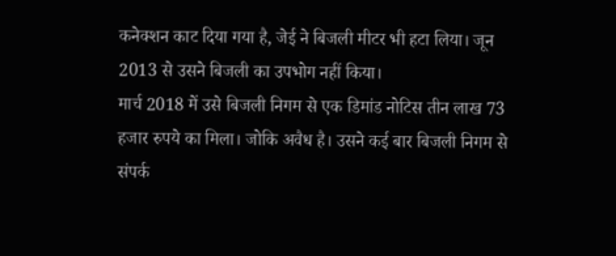कनेक्शन काट दिया गया है, जेई ने बिजली मीटर भी हटा लिया। जून 2013 से उसने बिजली का उपभोग नहीं किया।
मार्च 2018 में उसे बिजली निगम से एक डिमांड नोटिस तीन लाख 73 हजार रुपये का मिला। जोकि अवैध है। उसने कई बार बिजली निगम से संपर्क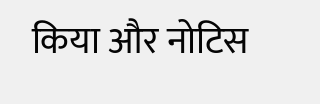किया और नोटिस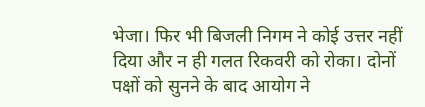भेजा। फिर भी बिजली निगम ने कोई उत्तर नहीं दिया और न ही गलत रिकवरी को रोका। दोनों पक्षों को सुनने के बाद आयोग ने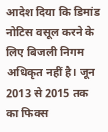आदेश दिया कि डिमांड नोटिस वसूल करने के लिए बिजली निगम अधिकृत नहीं है। जून 2013 से 2015 तक का फिक्स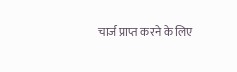चार्ज प्राप्त करने के लिए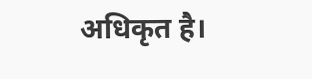अधिकृत है।